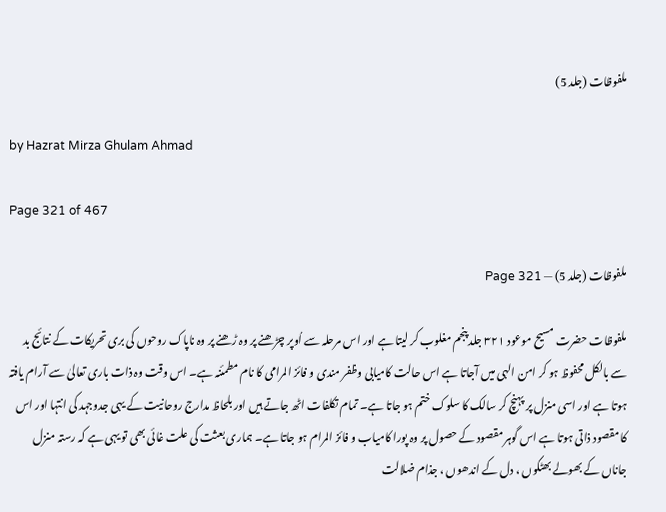ملفوظات (جلد 5)

by Hazrat Mirza Ghulam Ahmad

Page 321 of 467

ملفوظات (جلد 5) — Page 321

ملفوظات حضرت مسیح موعود ۳۲۱ جلد پنجم مغلوب کر لیتا ہے اور اس مرحلہ سے اُوپر چڑھنے پر وہ ڑھنے پر وہ ناپاک روحوں کی بری تحریکات کے نتائج بد سے بالکل محفوظ ہو کر امن الہی میں آجاتا ہے اس حالت کامیابی وظفر مندی و فائز المرامی کا نام مطمئنہ ہے۔ اس وقت وہ ذات باری تعالیٰ سے آرام یافتہ ہوتا ہے اور اسی منزل پر پہنچ کر سالک کا سلوک ختم ہو جاتا ہے۔ تمام تکلفات اٹھ جاتے ہیں اور بلحاظ مدارج روحانیت کے یہی جدوجہد کی انتہا اور اس کا مقصود ذاتی ہوتا ہے اس گوہر مقصود کے حصول پر وہ پورا کامیاب و فائز المرام ہو جاتا ہے۔ ہماری بعثت کی علت غائی بھی تو یہی ہے کہ رستہ منزل جاناں کے بھولے بھٹکوں ، دل کے اندھوں ، جذام ضلالت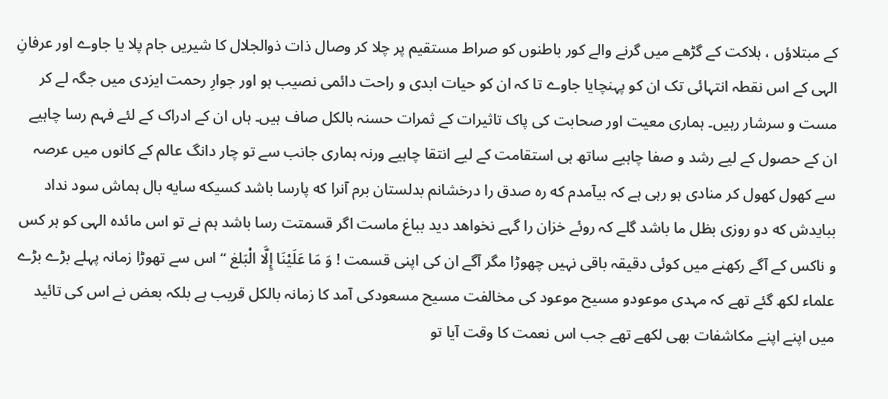کے مبتلاؤں ، ہلاکت کے گڑھے میں گرنے والے کور باطنوں کو صراط مستقیم پر چلا کر وصال ذات ذوالجلال کا شیریں جام پلا یا جاوے اور عرفانِ الہی کے اس نقطہ انتہائی تک ان کو پہنچایا جاوے تا کہ ان کو حیات ابدی و راحت دائمی نصیب ہو اور جوارِ رحمت ایزدی میں جگہ لے کر مست و سرشار رہیں۔ ہماری معیت اور صحابت کی پاک تاثیرات کے ثمرات حسنہ بالکل صاف ہیں۔ ہاں ان کے ادراک کے لئے فہم رسا چاہیے ان کے حصول کے لیے رشد و صفا چاہیے ساتھ ہی استقامت کے لیے انتقا چاہیے ورنہ ہماری جانب سے تو چار دانگ عالم کے کانوں میں عرصہ سے کھول کھول کر منادی ہو رہی ہے کہ بیآمدم که ره صدق را درخشانم بدلستان برم آنرا که پارسا باشد کسیکه سایه بال ہماش سود نداد ببایدش که دو روزی بظل ما باشد گلے کہ روئے خزان را گہے نخواهد دید بباغ ماست اگر قسمتت رسا باشد ہم نے تو اس مائدہ الہی کو ہر کس و ناکس کے آگے رکھنے میں کوئی دقیقہ باقی نہیں چھوڑا مگر آگے ان کی اپنی قسمت ! وَ مَا عَلَيْنَا إِلَّا الْبَلغ “ اس سے تھوڑا زمانہ پہلے بڑے بڑے علماء لکھ گئے تھے کہ مہدی موعودو مسیح موعود کی مخالفت مسیح مسعودکی آمد کا زمانہ بالکل قریب ہے بلکہ بعض نے اس کی تائید میں اپنے اپنے مکاشفات بھی لکھے تھے جب اس نعمت کا وقت آیا تو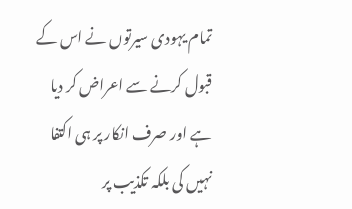تمام یہودی سیرتوں نے اس کے قبول کرنے سے اعراض کر دیا ہے اور صرف انکار پر ہی اکتفا نہیں کی بلکہ تکذیب پر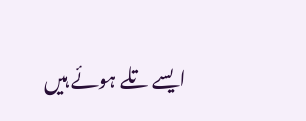ایسے تلے ہوئے ہیں